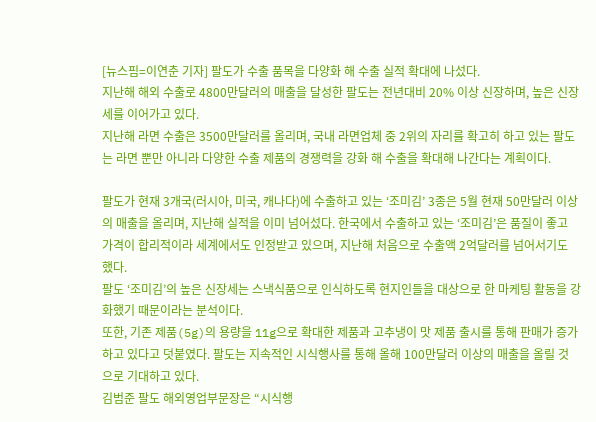[뉴스핌=이연춘 기자] 팔도가 수출 품목을 다양화 해 수출 실적 확대에 나섰다.
지난해 해외 수출로 4800만달러의 매출을 달성한 팔도는 전년대비 20% 이상 신장하며, 높은 신장세를 이어가고 있다.
지난해 라면 수출은 3500만달러를 올리며, 국내 라면업체 중 2위의 자리를 확고히 하고 있는 팔도는 라면 뿐만 아니라 다양한 수출 제품의 경쟁력을 강화 해 수출을 확대해 나간다는 계획이다.

팔도가 현재 3개국(러시아, 미국, 캐나다)에 수출하고 있는 ‘조미김’ 3종은 5월 현재 50만달러 이상의 매출을 올리며, 지난해 실적을 이미 넘어섰다. 한국에서 수출하고 있는 ‘조미김’은 품질이 좋고 가격이 합리적이라 세계에서도 인정받고 있으며, 지난해 처음으로 수출액 2억달러를 넘어서기도 했다.
팔도 ‘조미김’의 높은 신장세는 스낵식품으로 인식하도록 현지인들을 대상으로 한 마케팅 활동을 강화했기 때문이라는 분석이다.
또한, 기존 제품(5g)의 용량을 11g으로 확대한 제품과 고추냉이 맛 제품 출시를 통해 판매가 증가하고 있다고 덧붙였다. 팔도는 지속적인 시식행사를 통해 올해 100만달러 이상의 매출을 올릴 것 으로 기대하고 있다.
김범준 팔도 해외영업부문장은 “시식행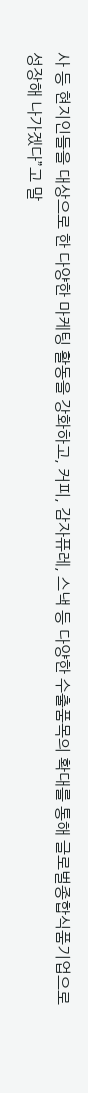사 등 현지인들을 대상으로 한 다양한 마케팅 활동을 강화하고, 커피, 감자퓨레, 스낵 등 다양한 수출품목의 확대를 통해 글로벌종합식품기업으로 성장해 나가겠다”고 말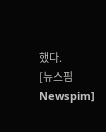했다.
[뉴스핌 Newspim]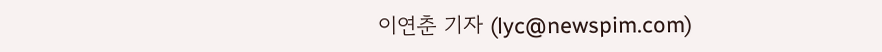이연춘 기자 (lyc@newspim.com)